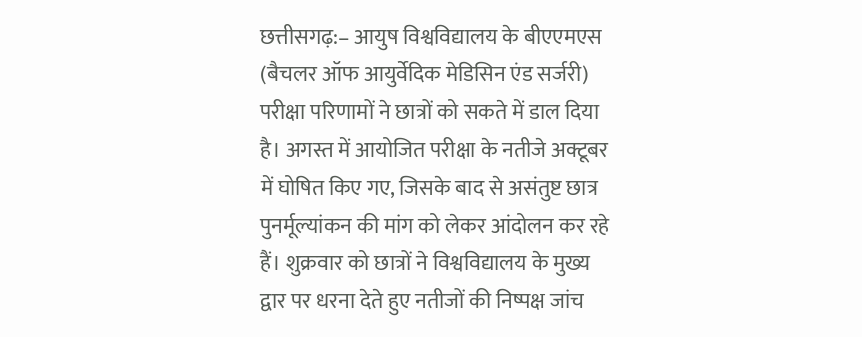छत्तीसगढ़:– आयुष विश्वविद्यालय के बीएएमएस (बैचलर ऑफ आयुर्वेदिक मेडिसिन एंड सर्जरी) परीक्षा परिणामों ने छात्रों को सकते में डाल दिया है। अगस्त में आयोजित परीक्षा के नतीजे अक्टूबर में घोषित किए गए, जिसके बाद से असंतुष्ट छात्र पुनर्मूल्यांकन की मांग को लेकर आंदोलन कर रहे हैं। शुक्रवार को छात्रों ने विश्वविद्यालय के मुख्य द्वार पर धरना देते हुए नतीजों की निष्पक्ष जांच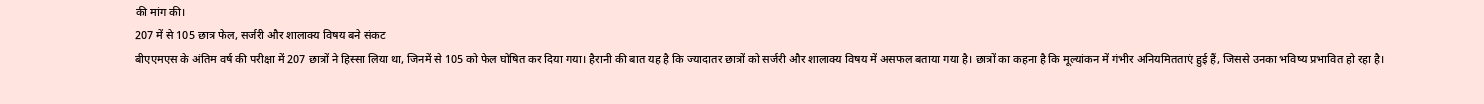की मांग की।
207 में से 105 छात्र फेल, सर्जरी और शालाक्य विषय बने संकट
बीएएमएस के अंतिम वर्ष की परीक्षा में 207 छात्रों ने हिस्सा लिया था, जिनमें से 105 को फेल घोषित कर दिया गया। हैरानी की बात यह है कि ज्यादातर छात्रों को सर्जरी और शालाक्य विषय में असफल बताया गया है। छात्रों का कहना है कि मूल्यांकन में गंभीर अनियमितताएं हुई हैं, जिससे उनका भविष्य प्रभावित हो रहा है।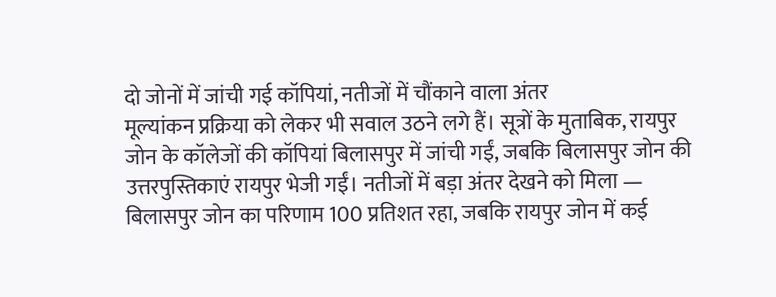दो जोनों में जांची गई कॉपियां, नतीजों में चौंकाने वाला अंतर
मूल्यांकन प्रक्रिया को लेकर भी सवाल उठने लगे हैं। सूत्रों के मुताबिक, रायपुर जोन के कॉलेजों की कॉपियां बिलासपुर में जांची गईं, जबकि बिलासपुर जोन की उत्तरपुस्तिकाएं रायपुर भेजी गईं। नतीजों में बड़ा अंतर देखने को मिला — बिलासपुर जोन का परिणाम 100 प्रतिशत रहा, जबकि रायपुर जोन में कई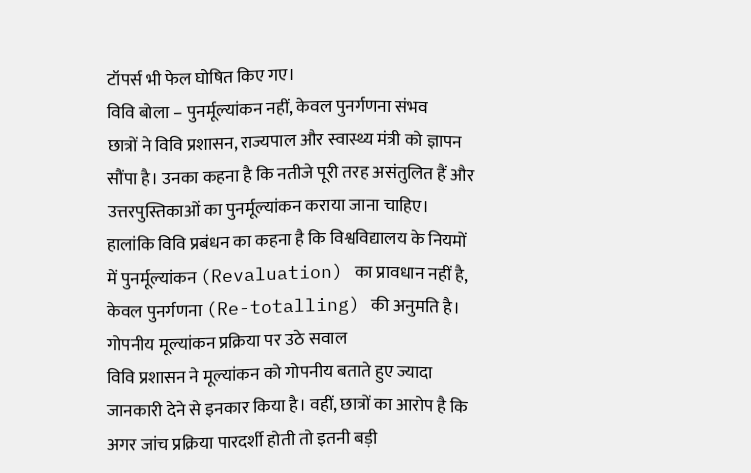टॉपर्स भी फेल घोषित किए गए।
विवि बोला – पुनर्मूल्यांकन नहीं, केवल पुनर्गणना संभव
छात्रों ने विवि प्रशासन, राज्यपाल और स्वास्थ्य मंत्री को ज्ञापन सौंपा है। उनका कहना है कि नतीजे पूरी तरह असंतुलित हैं और उत्तरपुस्तिकाओं का पुनर्मूल्यांकन कराया जाना चाहिए। हालांकि विवि प्रबंधन का कहना है कि विश्वविद्यालय के नियमों में पुनर्मूल्यांकन (Revaluation) का प्रावधान नहीं है, केवल पुनर्गणना (Re-totalling) की अनुमति है।
गोपनीय मूल्यांकन प्रक्रिया पर उठे सवाल
विवि प्रशासन ने मूल्यांकन को गोपनीय बताते हुए ज्यादा जानकारी देने से इनकार किया है। वहीं, छात्रों का आरोप है कि अगर जांच प्रक्रिया पारदर्शी होती तो इतनी बड़ी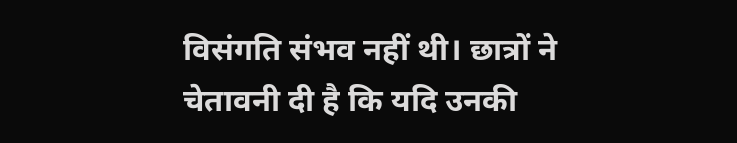विसंगति संभव नहीं थी। छात्रों ने चेतावनी दी है कि यदि उनकी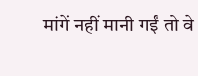मांगें नहीं मानी गईं तो वे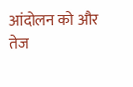आंदोलन को और तेज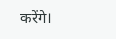करेंगे।